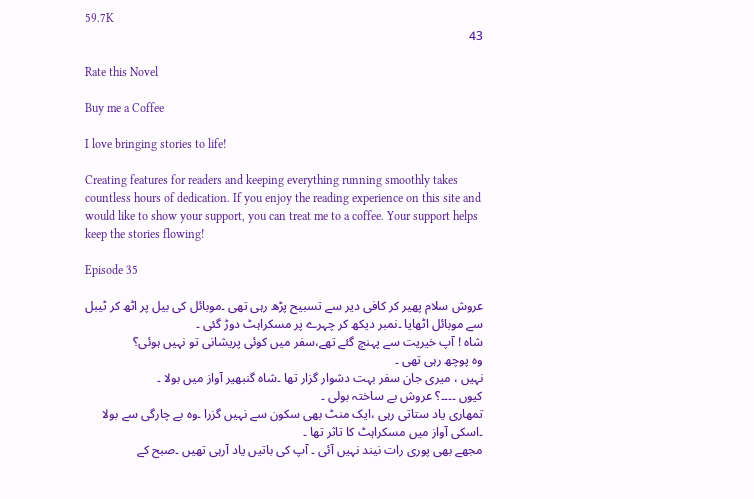59.7K
43

Rate this Novel

Buy me a Coffee

I love bringing stories to life!

Creating features for readers and keeping everything running smoothly takes countless hours of dedication. If you enjoy the reading experience on this site and would like to show your support, you can treat me to a coffee. Your support helps keep the stories flowing!

Episode 35

عروش سلام پھیر کر کافی دیر سے تسبیح پڑھ رہی تھی ۔موبائل کی بیل پر اٹھ کر ٹیبل سے موبائل اٹھایا ۔نمبر دیکھ کر چہرے پر مسکراہٹ دوڑ گئی ۔
شاہ ! آپ خیریت سے پہنچ گئے تھے،سفر میں کوئی پریشانی تو نہیں ہوئی؟
وہ پوچھ رہی تھی ۔
نہیں ، میری جان سفر بہت دشوار گزار تھا ۔شاہ گنبھیر آواز میں بولا ۔
کیوں ۔۔۔۔؟ عروش بے ساختہ بولی ۔
تمھاری یاد ستاتی رہی ،ایک منٹ بھی سکون سے نہیں گزرا ۔وہ بے چارگی سے بولا ۔اسکی آواز میں مسکراہٹ کا تاثر تھا ۔
مجھے بھی پوری رات نیند نہیں آئی ۔ آپ کی باتیں یاد آرہی تھیں ۔صبح کے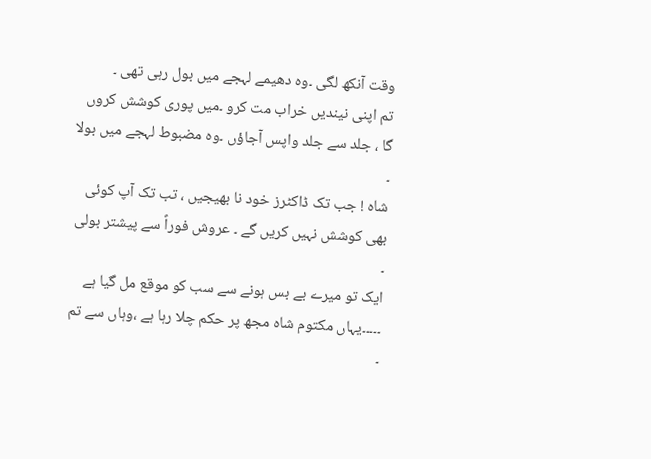وقت آنکھ لگی ۔وہ دھیمے لہجے میں بول رہی تھی ۔
تم اپنی نیندیں خراب مت کرو ۔میں پوری کوشش کروں گا ، جلد سے جلد واپس آجاؤں ۔وہ مضبوط لہجے میں بولا ۔
شاہ ! جب تک ڈاکٹرز خود نا بھیجیں ، تب تک آپ کوئی بھی کوشش نہیں کریں گے ۔ عروش فوراً سے پیشتر بولی ۔
ایک تو میرے بے بس ہونے سے سب کو موقع مل گیا ہے ۔۔۔۔۔یہاں مکتوم شاہ مجھ پر حکم چلا رہا ہے ،وہاں سے تم ۔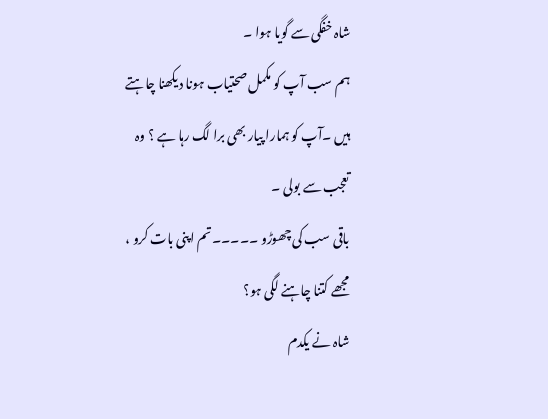شاہ خفگی سے گویا ہوا ۔
ہم سب آپ کو مکمل صحتیاب ہونا دیکھنا چاہتے ہیں ۔آپ کو ہمارا پیار بھی برا لگ رہا ہے ؟ وہ تعجب سے بولی ۔
باقی سب کی چھوڑو ۔۔۔۔۔تم اپنی بات کرو ، مجھے کتنا چاہنے لگی ہو؟
شاہ نے یکدم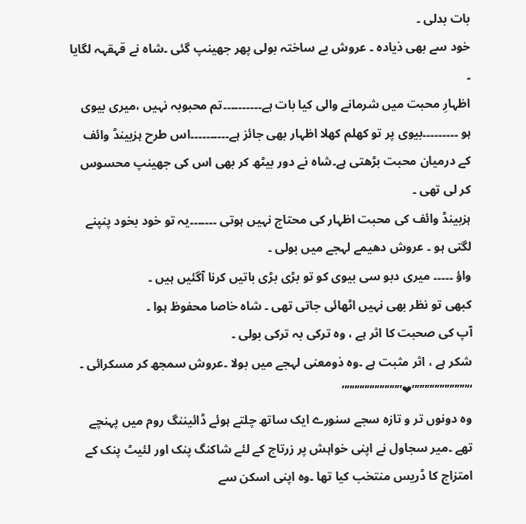بات بدلی ۔
خود سے بھی ذیادہ ۔ عروش بے ساختہ بولی پھر جھینپ گئی ۔شاہ نے قہقہہ لگایا ۔
اظہارِ محبت میں شرمانے والی کیا بات ہے۔۔۔۔۔۔۔۔۔۔تم محبوبہ نہیں ،میری بیوی ہو ۔۔۔۔۔۔۔۔۔بیوی پر تو کھلم کھلا اظہار بھی جائز ہے۔۔۔۔۔۔۔۔۔۔اس طرح ہزبینڈ وائف کے درمیان محبت بڑھتی ہے۔شاہ نے دور بیٹھ کر بھی اس کی جھینپ محسوس کر لی تھی ۔
ہزبینڈ وائف کی محبت اظہار کی محتاج نہیں ہوتی ۔۔۔۔۔۔۔یہ تو خود بخود پنپنے لگتی ہو ۔ عروش دھیمے لہجے میں بولی ۔
واؤ ۔۔۔۔۔ میری دبو سی بیوی کو تو بڑی بڑی باتیں کرنا آگئیں ہیں ۔
کبھی تو نظر بھی نہیں اٹھائی جاتی تھی ۔ شاہ خاصا محفوظ ہوا ۔
آپ کی صحبت کا اثر ہے ، وہ ترکی بہ ترکی بولی ۔
شکر ہے ، اثر مثبت ہے ۔وہ ذومعنی لہجے میں بولا ۔عروش سمجھ کر مسکرائی ۔
“”””””””””””❤””””””””””””
وہ دونوں تر و تازہ سجے سنورے ایک ساتھ چلتے ہوئے ڈائیننگ روم میں پہنچے تھے ۔میر سجاول نے اپنی خواہش پر زرتاج کے لئے شاکنگ پنک اور لئیٹ پنک کے امتزاج کا ڈریس منتخب کیا تھا ۔وہ اپنی اسکن سے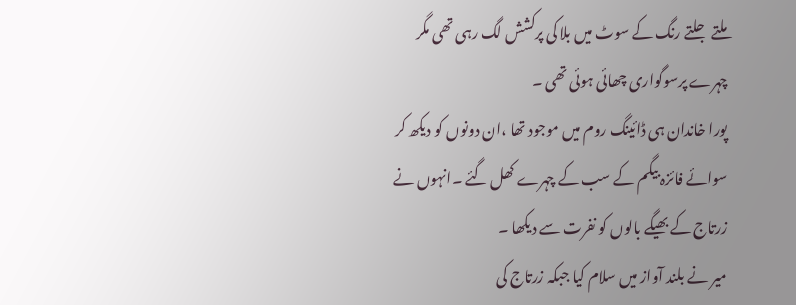ملتے جلتے رنگ کے سوٹ میں بلا کی پرکشش لگ رہی تھی مگر چہرے پرسوگواری چھائی ہوئی تھی ۔
پورا خاندان ہی ڈائینگ روم میں موجود تھا ،ان دونوں کو دیکھ کر سوائے فائزہ بیگم کے سب کے چہرے کھل گئے ۔انہوں نے زرتاج کے بھیگے بالوں کو نفرت سے دیکھا ۔
میر نے بلند آواز میں سلام کیا جبکہ زرتاج کی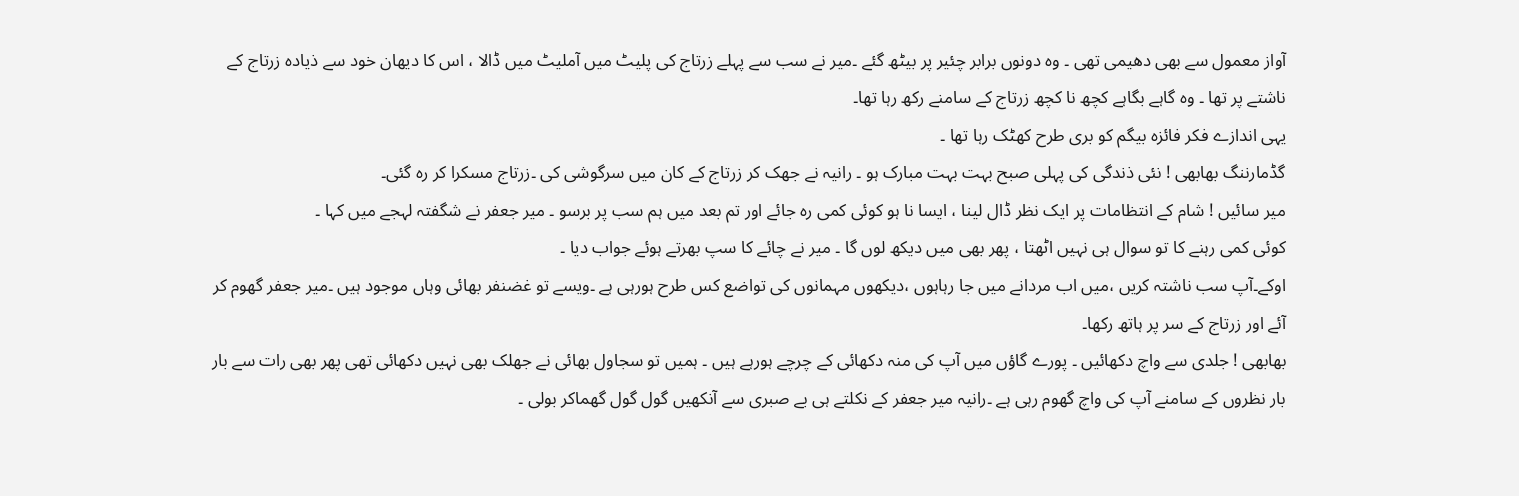آواز معمول سے بھی دھیمی تھی ۔ وہ دونوں برابر چئیر پر بیٹھ گئے ۔میر نے سب سے پہلے زرتاج کی پلیٹ میں آملیٹ میں ڈالا ، اس کا دیھان خود سے ذیادہ زرتاج کے ناشتے پر تھا ۔ وہ گاہے بگاہے کچھ نا کچھ زرتاج کے سامنے رکھ رہا تھا۔
یہی اندازے فکر فائزہ بیگم کو بری طرح کھٹک رہا تھا ۔
گڈمارننگ بھابھی ! نئی ذندگی کی پہلی صبح بہت بہت مبارک ہو ۔ رانیہ نے جھک کر زرتاج کے کان میں سرگوشی کی ۔زرتاج مسکرا کر رہ گئی۔
میر سائیں ! شام کے انتظامات پر ایک نظر ڈال لینا ، ایسا نا ہو کوئی کمی رہ جائے اور تم بعد میں ہم سب پر برسو ۔ میر جعفر نے شگفتہ لہجے میں کہا ۔
کوئی کمی رہنے کا تو سوال ہی نہیں اٹھتا ، پھر بھی میں دیکھ لوں گا ۔ میر نے چائے کا سپ بھرتے ہوئے جواب دیا ۔
اوکے۔آپ سب ناشتہ کریں ،میں اب مردانے میں جا رہاہوں ،دیکھوں مہمانوں کی تواضع کس طرح ہورہی ہے ۔ویسے تو غضنفر بھائی وہاں موجود ہیں ۔میر جعفر گھوم کر آئے اور زرتاج کے سر پر ہاتھ رکھا۔
بھابھی ! جلدی سے واچ دکھائیں ۔ پورے گاؤں میں آپ کی منہ دکھائی کے چرچے ہورہے ہیں ۔ ہمیں تو سجاول بھائی نے جھلک بھی نہیں دکھائی تھی پھر بھی رات سے بار بار نظروں کے سامنے آپ کی واچ گھوم رہی ہے ۔رانیہ میر جعفر کے نکلتے ہی بے صبری سے آنکھیں گول گول گھماکر بولی ۔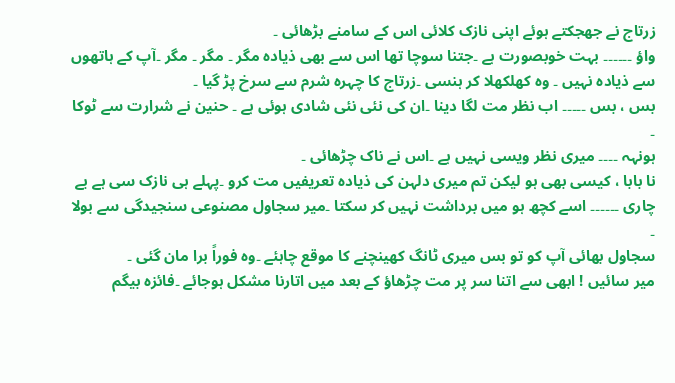زرتاج نے جھجکتے ہوئے اپنی نازک کلائی اس کے سامنے بڑھائی ۔
واؤ ۔۔۔۔۔۔ بہت خوبصورت ہے ۔جتنا سوچا تھا اس سے بھی ذیادہ مگر ۔ مگر ۔ مگر ۔آپ کے ہاتھوں سے ذیادہ نہیں ۔ وہ کھلکھلا کر ہنسی ۔زرتاج کا چہرہ شرم سے سرخ پڑ گیا ۔
بس ، بس ۔۔۔۔۔ اب نظر مت لگا دینا ۔ان کی نئی نئی شادی ہوئی ہے ۔ حنین نے شرارت سے ٹوکا ۔
ہونہہ ۔۔۔۔ میری نظر ویسی نہیں ہے ۔اس نے ناک چڑھائی ۔
نا بابا ، کیسی بھی ہو لیکن تم میری دلہن کی ذیادہ تعریفیں مت کرو ۔پہلے ہی نازک سی ہے بے چاری ۔۔۔۔۔۔ اسے کچھ ہو میں برداشت نہیں کر سکتا ۔میر سجاول مصنوعی سنجیدگی سے بولا ۔
سجاول بھائی آپ کو تو بس میری ٹانگ کھینچنے کا موقع چاہئے ۔وہ فوراً برا مان گئی ۔
میر سائیں ! ابھی سے اتنا سر پر مت چڑھاؤ کے بعد میں اتارنا مشکل ہوجائے ۔فائزہ بیگم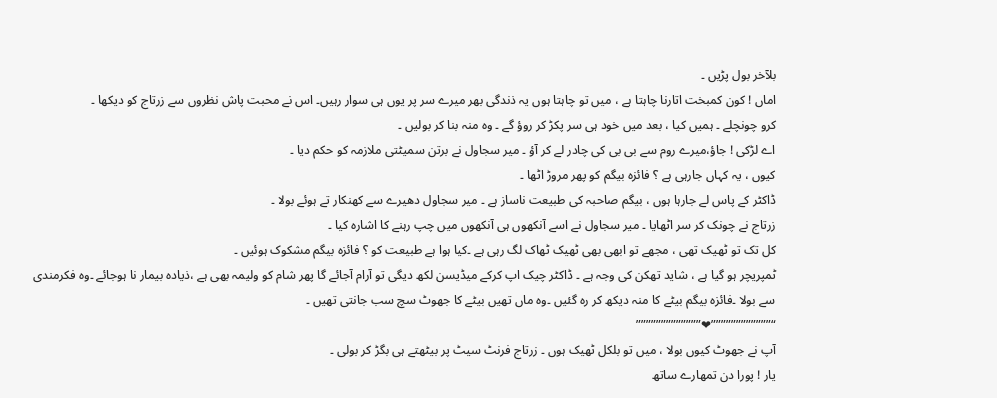بلآخر بول پڑیں ۔
اماں ! کون کمبخت اتارنا چاہتا ہے ، میں تو چاہتا ہوں یہ ذندگی بھر میرے سر پر یوں ہی سوار رہیں۔ اس نے محبت پاش نظروں سے زرتاج کو دیکھا ۔
کرو چونچلے ۔ ہمیں کیا ، بعد میں خود ہی سر پکڑ کر روؤ گے ۔ وہ منہ بنا کر بولیں ۔
اے لڑکی ! جاؤ،میرے روم سے بی بی کی چادر لے کر آؤ ۔ میر سجاول نے برتن سمیٹتی ملازمہ کو حکم دیا ۔
کیوں ، یہ کہاں جارہی ہے ؟ فائزہ بیگم کو پھر مروڑ اٹھا ۔
ڈاکٹر کے پاس لے جارہا ہوں ، بیگم صاحبہ کی طبیعت ناساز ہے ۔ میر سجاول دھیرے سے کھنکار تے ہوئے بولا ۔
زرتاج نے چونک کر سر اٹھایا ۔ میر سجاول نے اسے آنکھوں ہی آنکھوں میں چپ رہنے کا اشارہ کیا ۔
کل تک تو ٹھیک تھی ، مجھے تو ابھی بھی ٹھیک ٹھاک لگ رہی ہے ۔کیا ہوا ہے طبیعت کو ؟ فائزہ بیگم مشکوک ہوئیں ۔
ٹمپریچر ہو گیا ہے ، شاید تھکن کی وجہ ہے ۔ ڈاکٹر چیک اپ کرکے میڈیسن لکھ دیگی تو آرام آجائے گا پھر شام کو ولیمہ بھی ہے ،ذیادہ بیمار نا ہوجائے ۔وہ فکرمندی سے بولا ۔فائزہ بیگم بیٹے کا منہ دیکھ کر رہ گئیں ۔وہ ماں تھیں بیٹے کا جھوٹ سچ سب جانتی تھیں ۔
“””””””””””””❤”””””””””””””
آپ نے جھوٹ کیوں بولا ، میں تو بلکل ٹھیک ہوں ۔ زرتاج فرنٹ سیٹ پر بیٹھتے ہی بگڑ کر بولی ۔
یار ! پورا دن تمھارے ساتھ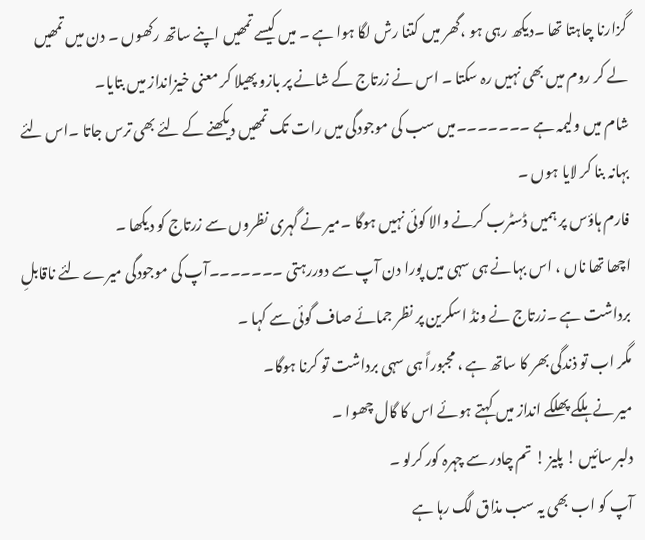گزارنا چاہتا تھا ۔دیکھ رہی ہو ،گھر میں کتنا رش لگا ہوا ہے ۔ میں کیسے تمھیں اپنے ساتھ رکھوں ۔ دن میں تمھیں لے کر روم میں بھی نہیں رہ سکتا ۔ اس نے زرتاج کے شانے پر بازو پھیلا کر معنی خیزانداز میں بتایا۔
شام میں ولیمہ ہے ۔۔۔۔۔۔۔میں سب کی موجودگی میں رات تک تمھیں دیکھنے کے لئے بھی ترس جاتا ۔اس لئے بہانہ بنا کر لایا ہوں ۔
فارم ہاؤس پر ہمیں ڈسٹرب کرنے والا کوئی نہیں ہوگا ۔میر نے گہری نظروں سے زرتاج کو دیکھا ۔
اچھا تھا ناں ، اس بہانے ہی سہی میں پورا دن آپ سے دوررہتی ۔۔۔۔۔۔۔آپ کی موجودگی میرے لئے ناقابلِ برداشت ہے ۔زرتاج نے ونڈ اسکرین پر نظر جمائے صاف گوئی سے کہا ۔
مگر اب تو ذندگی بھر کا ساتھ ہے ، مجبوراً ہی سہی برداشت تو کرنا ہوگا۔
میر نے ہلکے پھلکے انداز میں کہتے ہوئے اس کا گال چھوا ۔
دلبر سائیں ! پلیز ! تم چادر سے چہرہ کور کرلو ۔
آپ کو اب بھی یہ سب مذاق لگ رہا ہے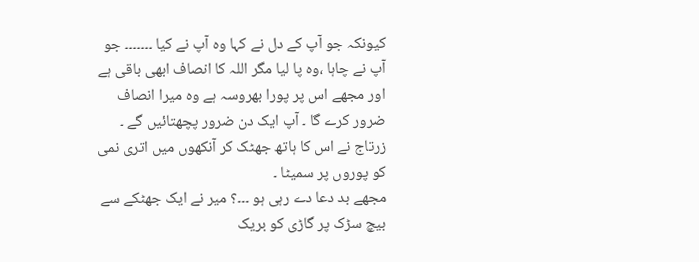کیونکہ جو آپ کے دل نے کہا وہ آپ نے کیا ۔۔۔۔۔۔۔ جو آپ نے چاہا ،وہ پا لیا مگر اللہ کا انصاف ابھی باقی ہے اور مجھے اس پر پورا بھروسہ ہے وہ میرا انصاف ضرور کرے گا ۔ آپ ایک دن ضرور پچھتائیں گے ۔ زرتاج نے اس کا ہاتھ جھٹک کر آنکھوں میں اتری نمی کو پوروں پر سمیٹا ۔
مجھے بد دعا دے رہی ہو ۔۔۔؟ میر نے ایک جھٹکے سے بیچ سڑک پر گاڑی کو بریک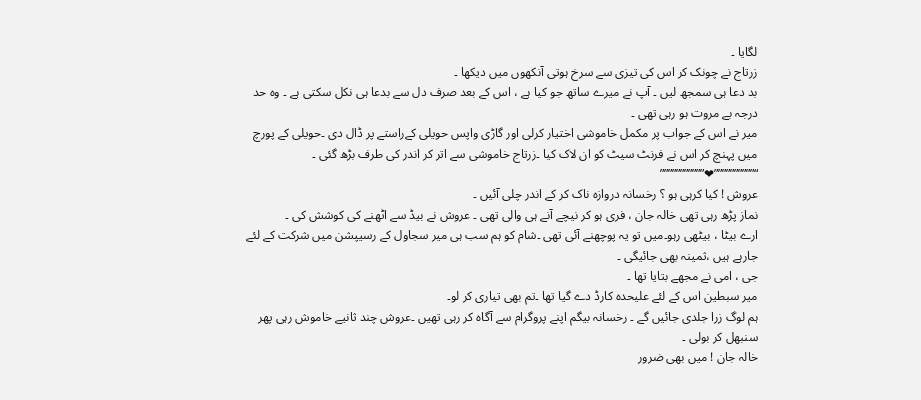لگایا ۔
زرتاج نے چونک کر اس کی تیزی سے سرخ ہوتی آنکھوں میں دیکھا ۔
بد دعا ہی سمجھ لیں ۔ آپ نے میرے ساتھ جو کیا ہے ، اس کے بعد صرف دل سے بدعا ہی نکل سکتی ہے ۔ وہ حد درجہ بے مروت ہو رہی تھی ۔
میر نے اس کے جواب پر مکمل خاموشی اختیار کرلی اور گاڑی واپس حویلی کےراستے پر ڈال دی ۔حویلی کے پورچ میں پہنچ کر اس نے فرنٹ سیٹ کو ان لاک کیا ۔زرتاج خاموشی سے اتر کر اندر کی طرف بڑھ گئی ۔
“””””””””””❤”””””””””””
عروش ! کیا کرہی ہو ؟ رخسانہ دروازہ ناک کر کے اندر چلی آئیں ۔
نماز پڑھ رہی تھی خالہ جان ، فری ہو کر نیچے آنے ہی والی تھی ۔ عروش نے بیڈ سے اٹھنے کی کوشش کی ۔
ارے بیٹا ، بیٹھی رہو۔میں تو یہ پوچھنے آئی تھی ۔شام کو ہم سب ہی میر سجاول کے رسیپشن میں شرکت کے لئے جارہے ہیں ،ثمینہ بھی جائیگی ۔
جی ، امی نے مجھے بتایا تھا ۔
میر سبطین اس کے لئے علیحدہ کارڈ دے گیا تھا ۔تم بھی تیاری کر لو۔
ہم لوگ زرا جلدی جائیں گے ۔ رخسانہ بیگم اپنے پروگرام سے آگاہ کر رہی تھیں ۔عروش چند ثانیے خاموش رہی پھر سنبھل کر بولی ۔
خالہ جان ! میں بھی ضرور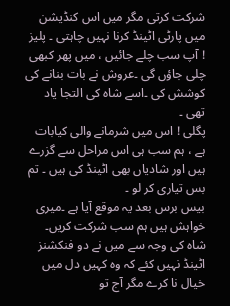شرکت کرتی مگر میں اس کنڈیشن میں پارٹی اٹینڈ کرنا نہیں چاہتی ۔ پلیز ! آپ سب چلے جائیں ، میں پھر کبھی چلی جاؤں گی ۔عروش نے بات بنانے کی کوشش کی ۔اسے شاہ کی التجا یاد تھی ۔
پگلی ! اس میں شرمانے والی کیابات ہے ، ہم سب ہی اس مراحل سے گزرے ہیں اور شادیاں بھی اٹینڈ کی ہیں ۔ تم بس تیاری کر لو ۔
بیس برس بعد یہ موقع آیا ہے ۔میری خواہش ہیں ہم سب شرکت کریں۔
شاہ کی وجہ سے میں نے دو فنکشنز اٹینڈ نہیں کئے کہ وہ کہیں دل میں خیال نا کرے مگر آج تو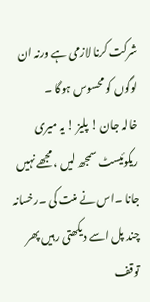شرکت کرنا لازمی ہے ورنہ ان لوگوں کو محسوس ہوگا ۔
خالہ جان ! پلیز ! یہ میری ریکوئیسٹ سمجھ لیں ، مجھے نہیں جانا ۔اس نے منت کی ۔رخسانہ چند پل اسے دیکھتی رہیں پھر توقف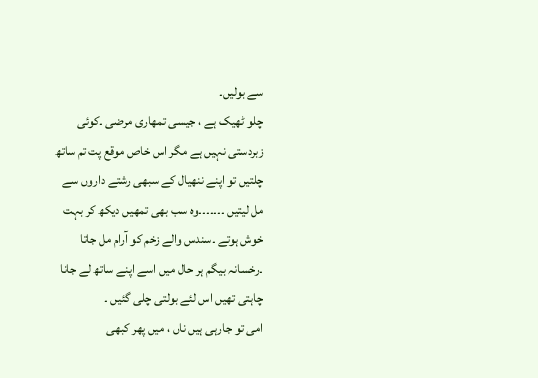سے بولیں۔
چلو ٹھیک ہے ، جیسی تمھاری مرضی ۔کوئی زبردستی نہیں ہے مگر اس خاص موقع پت تم ساتھ چلتیں تو اپنے ننھیال کے سبھی رشتے داروں سے مل لیتیں ۔۔۔۔۔۔۔وہ سب بھی تمھیں دیکھ کر بہت خوش ہوتے ۔سندس والے زخم کو آرام مل جاتا ۔رخسانہ بیگم ہر حال میں اسے اپنے ساتھ لے جانا چاہتی تھیں اس لئے بولتی چلی گئیں ۔
امی تو جارہی ہیں ناں ، میں پھر کبھی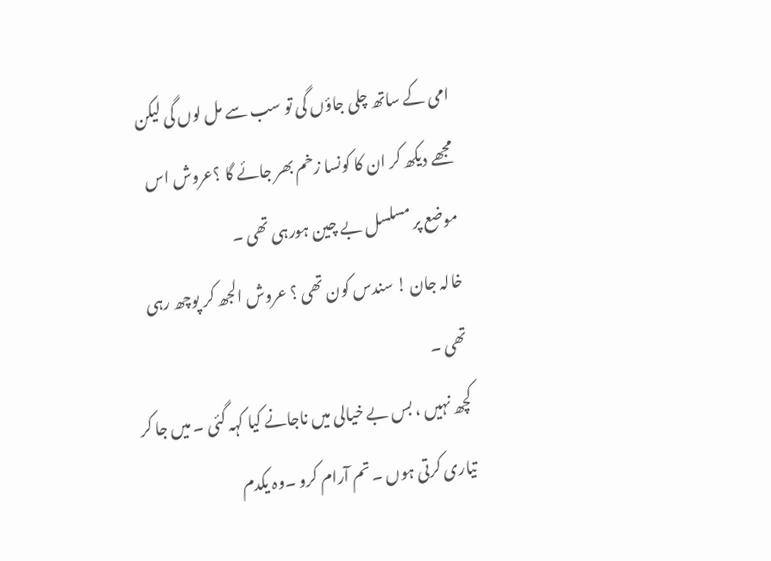امی کے ساتھ چلی جاؤں گی تو سب سے مل لوں گی لیکن مجھے دیکھ کر ان کا کونسا زخم بھر جائے گا ؟عروش اس موضع پر مسلسل بے چین ہورہی تھی ۔
خالہ جان ! سندس کون تھی ؟ عروش الجھ کر پوچھ رہی تھی ۔
کچھ نہیں ، بس بے خیالی میں ناجانے کیا کہہ گئی ۔ میں جا کر تیاری کرتی ہوں ۔ تم آرام کرو ۔وہ یکدم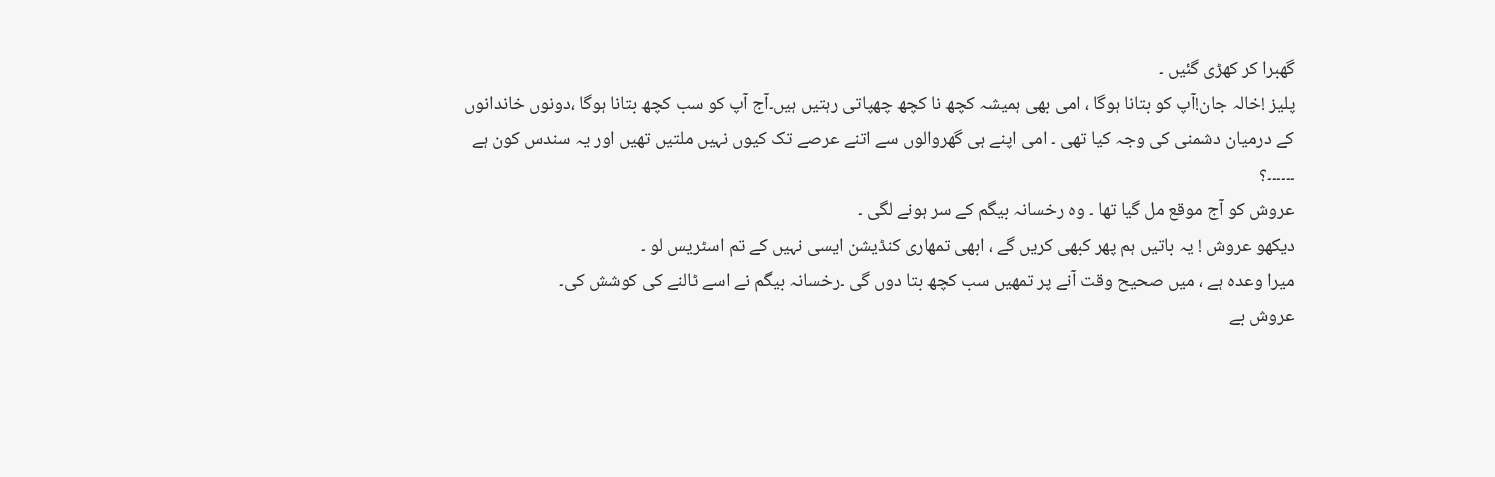گھبرا کر کھڑی گئیں ۔
پلیز !خالہ جان!آپ کو بتانا ہوگا ، امی بھی ہمیشہ کچھ نا کچھ چھپاتی رہتیں ہیں۔آج آپ کو سب کچھ بتانا ہوگا ،دونوں خاندانوں کے درمیان دشمنی کی وجہ کیا تھی ۔ امی اپنے ہی گھروالوں سے اتنے عرصے تک کیوں نہیں ملتیں تھیں اور یہ سندس کون ہے ۔۔۔۔۔۔؟
عروش کو آج موقع مل گیا تھا ۔ وہ رخسانہ بیگم کے سر ہونے لگی ۔
دیکھو عروش ! یہ باتیں ہم پھر کبھی کریں گے ، ابھی تمھاری کنڈیشن ایسی نہیں کے تم اسٹریس لو ۔
میرا وعدہ ہے ، میں صحیح وقت آنے پر تمھیں سب کچھ بتا دوں گی ۔رخسانہ بیگم نے اسے ٹالنے کی کوشش کی۔
عروش بے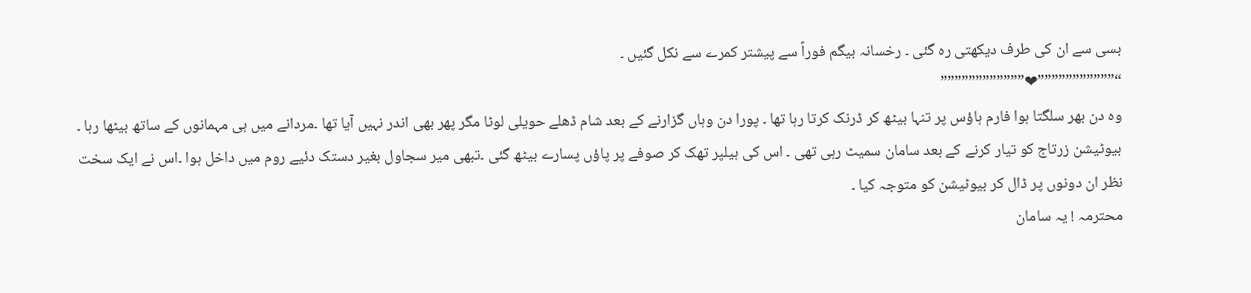بسی سے ان کی طرف دیکھتی رہ گئی ۔ رخسانہ بیگم فوراً سے پیشتر کمرے سے نکل گئیں ۔
“”””””””””””❤””””””””””””
وہ دن بھر سلگتا ہوا فارم ہاؤس پر تنہا بیٹھ کر ڈرنک کرتا رہا تھا ۔ پورا دن وہاں گزارنے کے بعد شام ڈھلے حویلی لوٹا مگر پھر بھی اندر نہیں آیا تھا ۔مردانے میں ہی مہمانوں کے ساتھ بیٹھا رہا ۔
بیوٹیشن زرتاج کو تیار کرنے کے بعد سامان سمیٹ رہی تھی ۔ اس کی ہیلپر تھک کر صوفے پر پاؤں پسارے بیٹھ گئی ۔تبھی میر سجاول بغیر دستک دئیے روم میں داخل ہوا ۔اس نے ایک سخت نظر ان دونوں پر ڈال کر بیوٹیشن کو متوجہ کیا ۔
محترمہ ! یہ سامان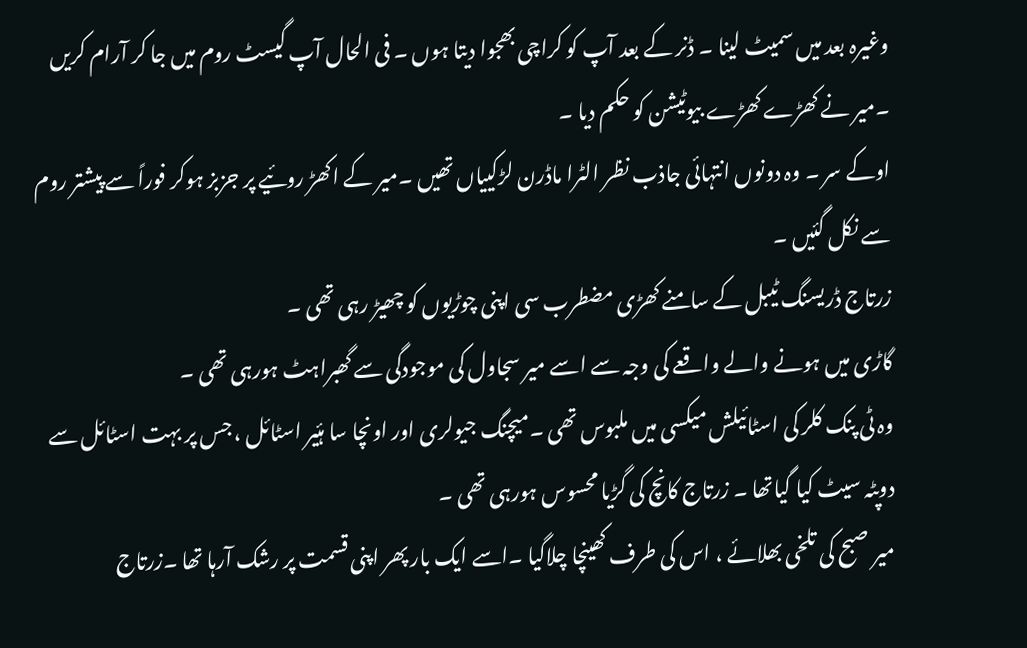وغیرہ بعد میں سمیٹ لینا ۔ ڈنر کے بعد آپ کو کراچی بھجوا دیتا ہوں ۔ فی الحال آپ گیسٹ روم میں جا کر آرام کریں ۔میر نے کھڑے کھڑے بیوٹیشن کو حکم دیا ۔
اوکے سر ۔ وہ دونوں انتہائی جاذب نظر الٹرا ماڈرن لڑکییاں تھیں ۔میر کے اکھڑ روئیے پر جزبز ہوکر فوراً سے پیشتر روم سے نکل گئیں ۔
زرتاج ڈریسنگ ٹیبل کے سامنے کھڑی مضطرب سی اپنی چوڑیوں کو چھیڑ رہی تھی ۔
گاڑی میں ہونے والے واقعے کی وجہ سے اسے میر سجاول کی موجودگی سے گھبراہٹ ہورہی تھی ۔
وہ ٹی پنک کلر کی اسٹائیلش میکسی میں ملبوس تھی ۔میچنگ جیولری اور اونچا سا ہئیر اسٹائل ، جس پر بہت اسٹائل سے دوپٹہ سیٹ کیا گیاتھا ۔ زرتاج کانچ کی گڑیا محسوس ہورہی تھی ۔
میر صبح کی تلخی بھلائے ، اس کی طرف کھینچا چلاگیا ۔اسے ایک بار پھر اپنی قسمت پر رشک آرہا تھا ۔زرتاج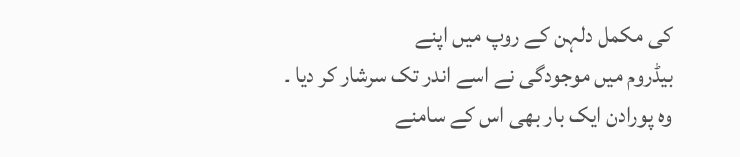کی مکمل دلہن کے روپ میں اپنے
بیڈروم میں موجودگی نے اسے اندر تک سرشار کر دیا ۔
وہ پورادن ایک بار بھی اس کے سامنے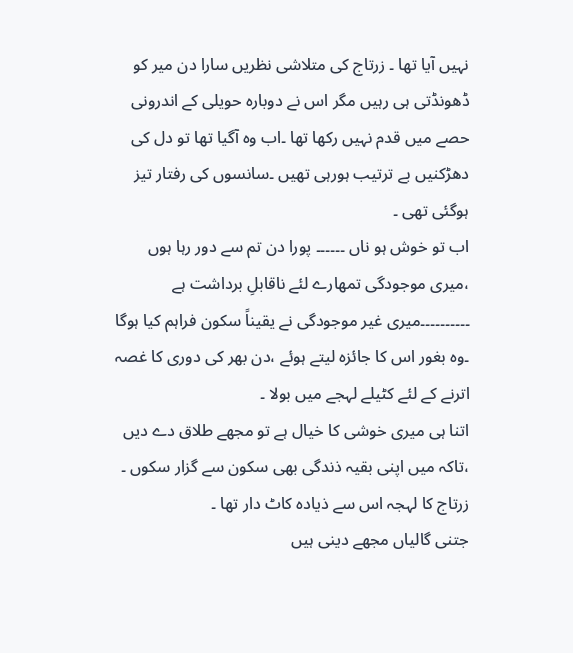نہیں آیا تھا ۔ زرتاج کی متلاشی نظریں سارا دن میر کو ڈھونڈتی ہی رہیں مگر اس نے دوبارہ حویلی کے اندرونی حصے میں قدم نہیں رکھا تھا ۔اب وہ آگیا تھا تو دل کی دھڑکنیں بے ترتیب ہورہی تھیں ۔سانسوں کی رفتار تیز ہوگئی تھی ۔
اب تو خوش ہو ناں ۔۔۔۔۔۔ پورا دن تم سے دور رہا ہوں ،میری موجودگی تمھارے لئے ناقابلِ برداشت ہے ۔۔۔۔۔۔۔۔۔۔میری غیر موجودگی نے یقیناً سکون فراہم کیا ہوگا ۔وہ بغور اس کا جائزہ لیتے ہوئے ،دن بھر کی دوری کا غصہ اترنے کے لئے کٹیلے لہجے میں بولا ۔
اتنا ہی میری خوشی کا خیال ہے تو مجھے طلاق دے دیں ،تاکہ میں اپنی بقیہ ذندگی بھی سکون سے گزار سکوں ۔ زرتاج کا لہجہ اس سے ذیادہ کاٹ دار تھا ۔
جتنی گالیاں مجھے دینی ہیں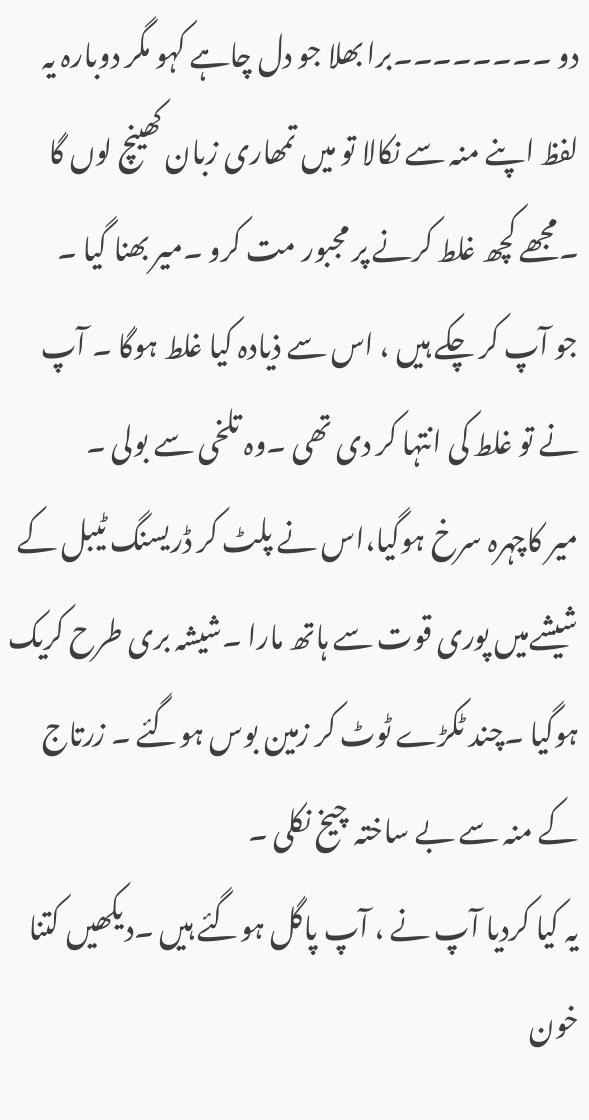دو ۔۔۔۔۔۔۔۔برا بھلا جو دل چاہے کہو مگر دوبارہ یہ لفظ اپنے منہ سے نکالا تو میں تمھاری زبان کھینچ لوں گا ۔مجھے کچھ غلط کرنے پر مجبور مت کرو ۔میر بھنا گیا ۔
جو آپ کر چکے ہیں ، اس سے ذیادہ کیا غلط ہوگا ۔ آپ نے تو غلط کی انتہا کر دی تھی ۔وہ تلخی سے بولی ۔
میر کاچہرہ سرخ ہوگیا،اس نے پلٹ کر ڈریسنگ ٹیبل کے شیشےمیں پوری قوت سے ہاتھ مارا ۔شیشہ بری طرح کریک ہوگیا ۔چند ٹکڑے ٹوٹ کر زمین بوس ہوگئے ۔ زرتاج کے منہ سے بے ساختہ چیخ نکلی ۔
یہ کیا کردیا آپ نے ، آپ پاگل ہوگئے ہیں ۔دیکھیں کتنا خون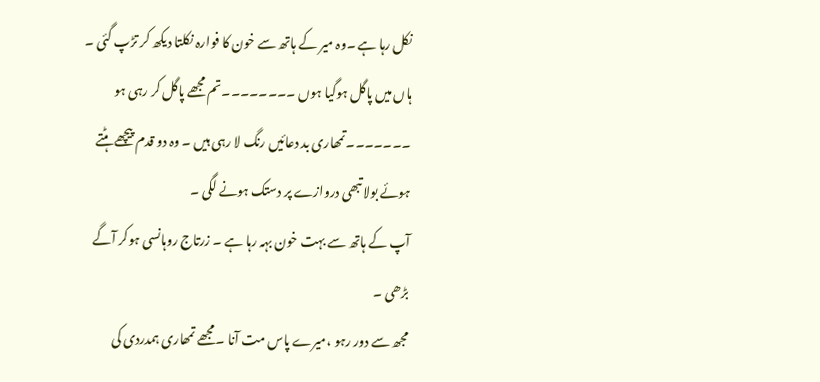نکل رہا ہے ۔وہ میر کے ہاتھ سے خون کا فوارہ نکلتا دیکھ کر تڑپ گئی ۔
ہاں میں پاگل ہوگیا ہوں ۔۔۔۔۔۔۔۔تم مجھے پاگل کر رہی ہو ۔۔۔۔۔۔۔تمھاری بد دعائیں رنگ لا رہی ہیں ۔ وہ دو قدم پیچھے ہٹتے ہوئے بولا تبھی دروازے پر دستک ہونے لگی ۔
آپ کے ہاتھ سے بہت خون بہہ رہا ہے ۔ زرتاج روہانسی ہوکر آگے بڑھی ۔
مجھ سے دور رہو ،میرے پاس مت آنا ۔مجھے تمھاری ہمدردی کی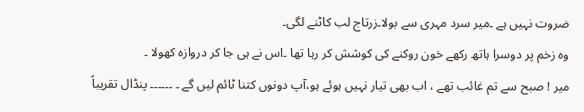ضروت نہیں ہے ۔میر سرد مہری سے بولا۔زرتاج لب کاٹنے لگی۔
وہ زخم پر دوسرا ہاتھ رکھے خون روکنے کی کوشش کر رہا تھا ۔اس نے ہی جا کر دروازہ کھولا ۔
میر ! صبح سے تم غائب تھے ، اب بھی تیار نہیں ہوئے ہو،آپ دونوں کتنا ٹائم لیں گے ۔ ۔۔۔۔۔۔ پنڈال تقریباً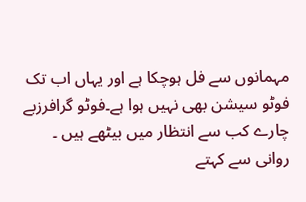مہمانوں سے فل ہوچکا ہے اور یہاں اب تک فوٹو سیشن بھی نہیں ہوا ہے۔فوٹو گرافرزبے چارے کب سے انتظار میں بیٹھے ہیں ۔
روانی سے کہتے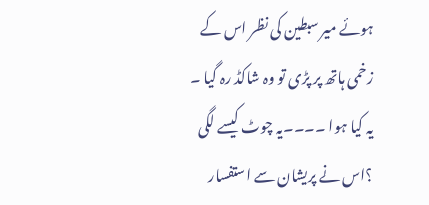ہوئے میر سبطین کی نظر اس کے زخمی ہاتھ پر پڑی تو وہ شاکڈ رہ گیا ۔
یہ کیا ہوا ۔۔۔۔یہ چوٹ کیسے لگی ؟اس نے پریشان سے استفسار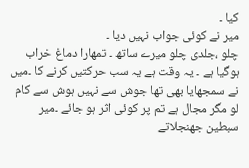کیا ۔
میر نے کوئی جواب نہیں دیا ۔
چلو ،جلدی چلو میرے ساتھ ۔ تمھارا دماغ خراب ہوگیا ہے ۔ یہ وقت ہے یہ سب حرکتیں کرنے کا ۔میں نے سمجھایا بھی تھا جوش سے نہیں ہوش سے کام لو مگر مجال ہے تم پر کوئی اثر ہو جائے ۔میر سبطین جھنجلاتے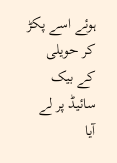ہوئے اسے پکڑ کر حویلی کے بیک سائیڈ پر لے آیا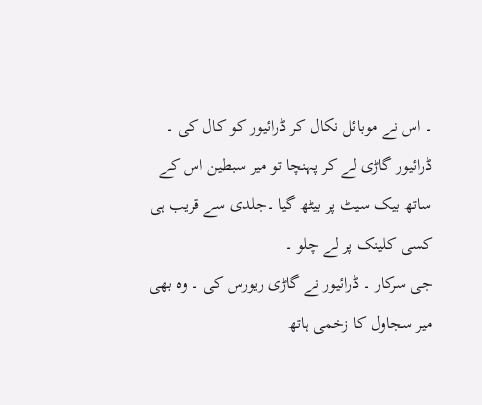۔ اس نے موبائل نکال کر ڈرائیور کو کال کی ۔
ڈرائیور گاڑی لے کر پہنچا تو میر سبطین اس کے ساتھ بیک سیٹ پر بیٹھ گیا ۔جلدی سے قریب ہی کسی کلینک پر لے چلو ۔
جی سرکار ۔ ڈرائیور نے گاڑی ریورس کی ۔ وہ بھی میر سجاول کا زخمی ہاتھ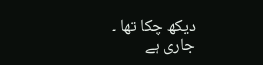دیکھ چکا تھا ۔
جاری ہے